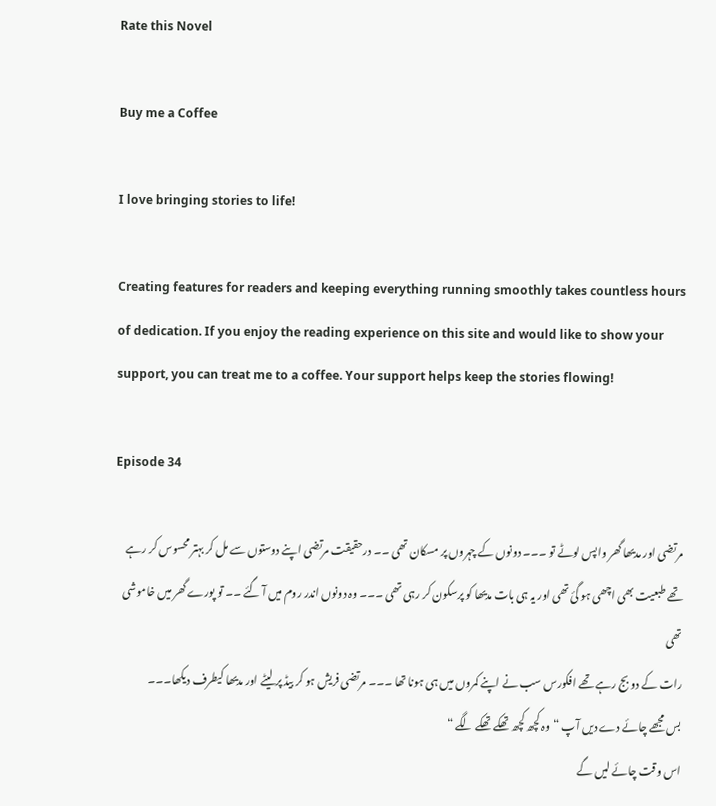Rate this Novel

Buy me a Coffee

I love bringing stories to life!

Creating features for readers and keeping everything running smoothly takes countless hours of dedication. If you enjoy the reading experience on this site and would like to show your support, you can treat me to a coffee. Your support helps keep the stories flowing!

Episode 34

مرتضی اور مدیھا گھر واپس لوٹے تو ۔۔۔ دونوں کے چہروں پر مسکان تھی ۔۔ درحقیقت مرتضی اپنے دوستوں سے مل کر بہتر محسوس کر رہے تھے طبعیت بھی اچھی ہو گئ تھی اور یہ ہی بات مدیھا کو پرسکون کر رہی تھی ۔۔۔ وہ دونوں اندر روم میں آ گئے ۔۔ تو پورے گھر میں خاموشی تھی
رات کے دو بج رہے تھے افکورس سب نے اپنے کمروں میں ہی ہونا تھا ۔۔۔ مرتضی فریش ہو کر بیڈ پر لیٹے اور مدیھا کیطرف دیکھا۔۔۔
بس مجھے چائے دے دیں آپ “وہ کچھ کچھ تھکے تھکے لگے “
اس وقت چائے لیں گے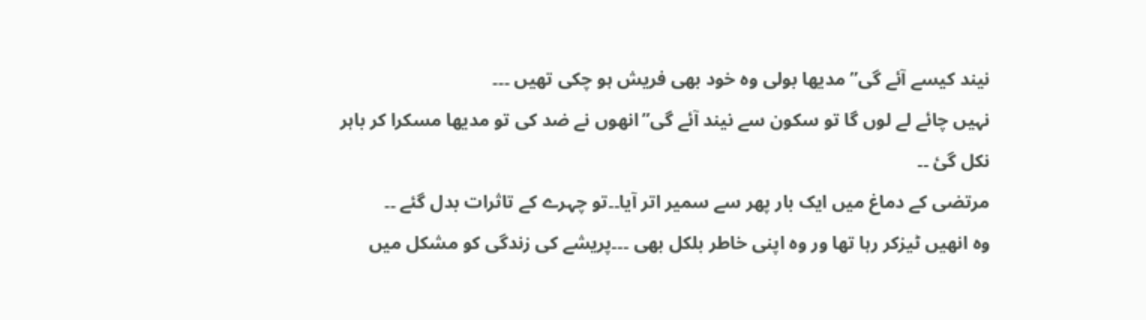نیند کیسے آئے گی”مدیھا بولی وہ خود بھی فریش ہو چکی تھیں ۔۔۔
نہیں چائے لے لوں گا تو سکون سے نیند آئے گی”انھوں نے ضد کی تو مدیھا مسکرا کر باہر نکل گئ ۔۔
مرتضی کے دماغ میں ایک بار پھر سے سمیر اتر آیا۔۔تو چہرے کے تاثرات بدل گئے ۔۔
وہ انھیں ٹیزکر رہا تھا ور وہ اپنی خاطر بلکل بھی ۔۔۔پریشے کی زندگی کو مشکل میں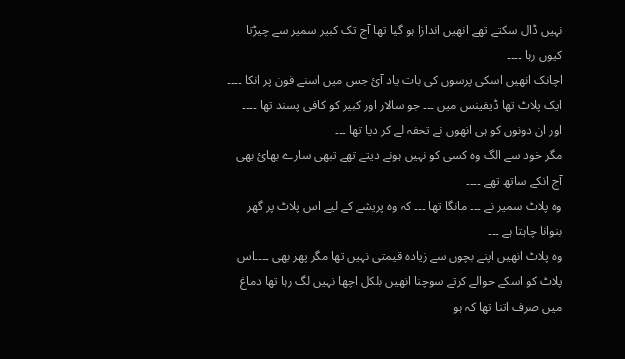نہیں ڈال سکتے تھے انھیں اندازا ہو گیا تھا آج تک کبیر سمیر سے چیڑتا کیوں رہا ۔۔۔۔
اچانک انھیں اسکی پرسوں کی بات یاد آئ جس میں اسنے فون پر انکا ۔۔۔۔ ایک پلاٹ تھا ڈیفینس میں ۔۔۔ جو سالار اور کبیر کو کافی پسند تھا ۔۔۔۔
اور ان دونوں کو ہی انھوں نے تحفہ لے کر دیا تھا ۔۔۔
مگر خود سے الگ وہ کسی کو نہیں ہونے دیتے تھے تبھی سارے بھائ بھی آج انکے ساتھ تھے ۔۔۔۔
وہ پلاٹ سمیر نے ۔۔۔ مانگا تھا ۔۔۔ کہ وہ پریشے کے لیے اس پلاٹ پر گھر بنوانا چاہتا ہے ۔۔۔
وہ پلاٹ انھیں اپنے بچوں سے زیادہ قیمتی نہیں تھا مگر پھر بھی ۔۔۔۔اس پلاٹ کو اسکے حوالے کرتے سوچنا انھیں بلکل اچھا نہیں لگ رہا تھا دماغ میں صرف اتنا تھا کہ ہو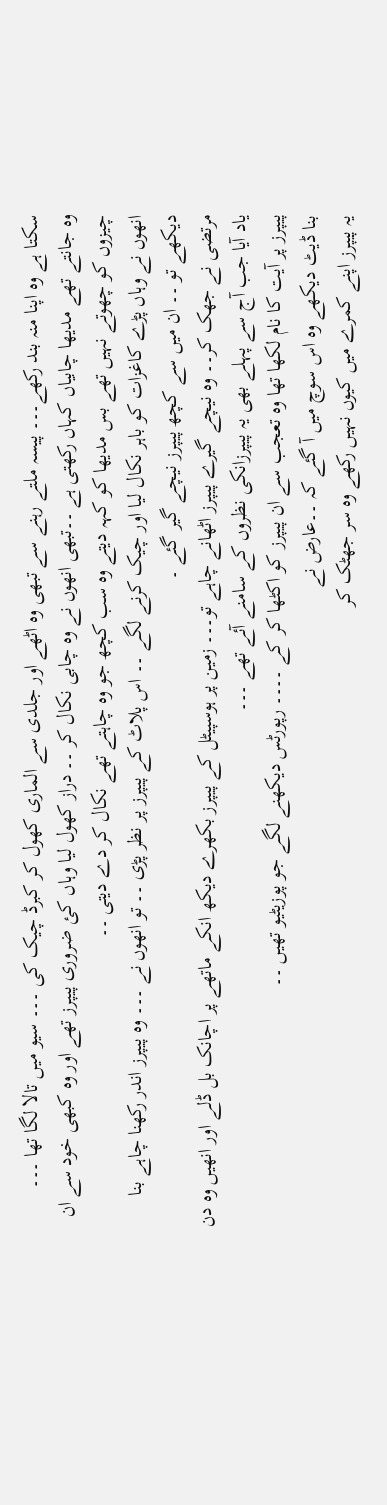سکتا ہے وہ اپنا منہ بند رکھے۔۔۔ پیسہ ملتے رہنے سے تبھی وہ اٹھے اور جلدی سے الماری کھول کر کبرڈ چیک کی ۔۔۔ سیو میں تالا لگا تھا ۔۔۔
وہ جانتے تھے مدیھا چابیاں کہاں رکھتی ہے ۔۔تبھی انھوں نے وہ چابی نکال کر ۔۔ دراز کھول لیا وہاں کئ ضروری پیپرز تھے اور وہ کبھی خود سے ان چیزوں کو چھوتے نہیں تھے بس مدیھا کو کہہ دیتے وہ سب کچھ جو وہ چاہتے تھے نکال کر دے دیتی ۔۔
انھوں نے وہاں پڑے کاغزات کو باہر نکال لیا اور چیک کرنے لگے ۔۔ اس پلاٹ کے پیپرز پر نظر پڑی ۔۔ تو انھوں نے ۔۔۔ وہ پیپرز اندر رکھنا چاہے بنا دیکھے تو ۔۔ ان میں سے کچھ پیپرز نیچے گیر گئے ۔
مرتضی نے جھک کر۔۔ وہ نیچے گیرے پیپرز اٹھانے چاہے تو۔۔۔ زمین پر ہوسپیٹل کے پیپرز بکھرے دیکھ انکے ماتھے پر اچانک بل ڈلے اور انھیں وہ دن یاد آیا جب آج سے پہلے بھی یہ پیپرزانکی نظروں کے سامنے آئے تھے ۔۔۔
پیپرز پر آیت کا نام لکھا تھا وہ تعجب سے ان پیپرز کو اکٹھا کر کے ۔۔۔۔ رپورٹس دیکھنے لگے جو پوزیٹیو تھیں ۔۔
بنا ڈیٹ دیکھے وہ اس سوچ میں آ گئے کہ ۔۔عارض نے
یہ پیپرز اپنے کمرے میں کیوں نہیں رکھے وہ سر جھٹک کر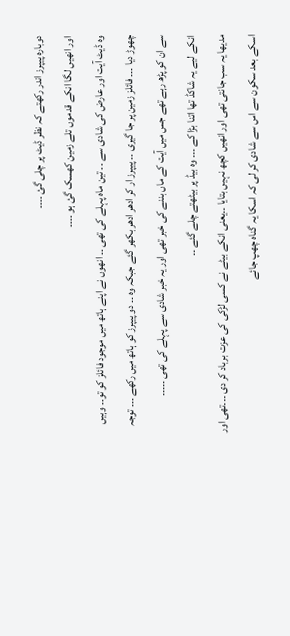دوبارہ پیپرز اندر رکھتے کہ نظر ڈیٹ پر چلی گئ ۔۔۔۔
اور انھیں لگا انکے قدموں تلے زمین کھسک گئ ہو ۔۔۔۔
وہ ڈیٹ آیت اور عارض کی شادی سے ۔۔ تین ماہ پہلے کی تھی ۔۔ انھوں نے اپنے ہاتھ میں موجود فائلز کو تو۔۔ وہیں چھوڑ دیا ۔۔۔ فائلز زمین پر جا گیری ۔۔ پیپرز ار کر ادھر ادھر بکھر گئے جبکہ وہ ۔۔ دو پیپرز کو ہاتھ میں رکھے ۔۔۔ توجہ سے ان کو پڑھ رہے تھے جس میں آیت کے ماں بننے کی خبر تھی اور یہ خبر شادی سے پہلے کی تھی ۔۔۔۔۔
انکے لیے یہ شاکڈ تھا اتنا بڑا کے ۔۔۔ وہ بیڈ پر بیٹھتے چلے گئے ۔۔
مدیھا یہ سب جانتی تھی اور انھیں کچھ نہیں بتایا ۔۔یعنی انکے بیٹے نے کسی لڑکی کی عزت برباد کر دی ۔۔۔تھی اور اسکے بعد سکون سے اس سے شادی کر لی کہ اسکا یہ گناہ چھپ جائے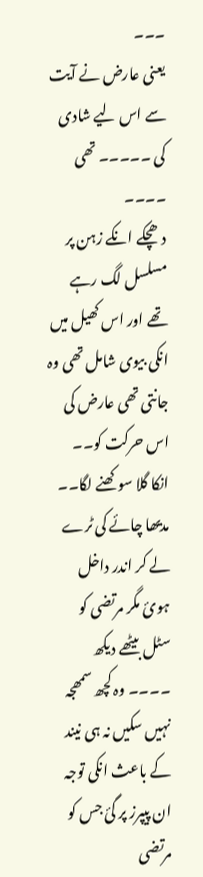۔۔۔
یعنی عارض نے آیت سے اس لیے شادی کی ۔۔۔۔۔ تھی ۔۔۔۔
دھچکے انکے زہن پر مسلسل لگ رہے تھے اور اس کھیل میں انکی بیوی شامل تھی وہ جانتی تھی عارض کی اس حرکت کو۔۔
انکا گلا سوکھنے لگا۔۔ مدیھا چائے کی ٹرے لے کر اندر داخل ہوئ مگر مرتضی کو سٹل بیٹھے دیکھ ۔۔۔۔ وہ کچھ سمھجہ نہیں سکیں نہ ہی نیند کے باعث انکی توجہ ان پیپرز پر گئ جس کو مرتضی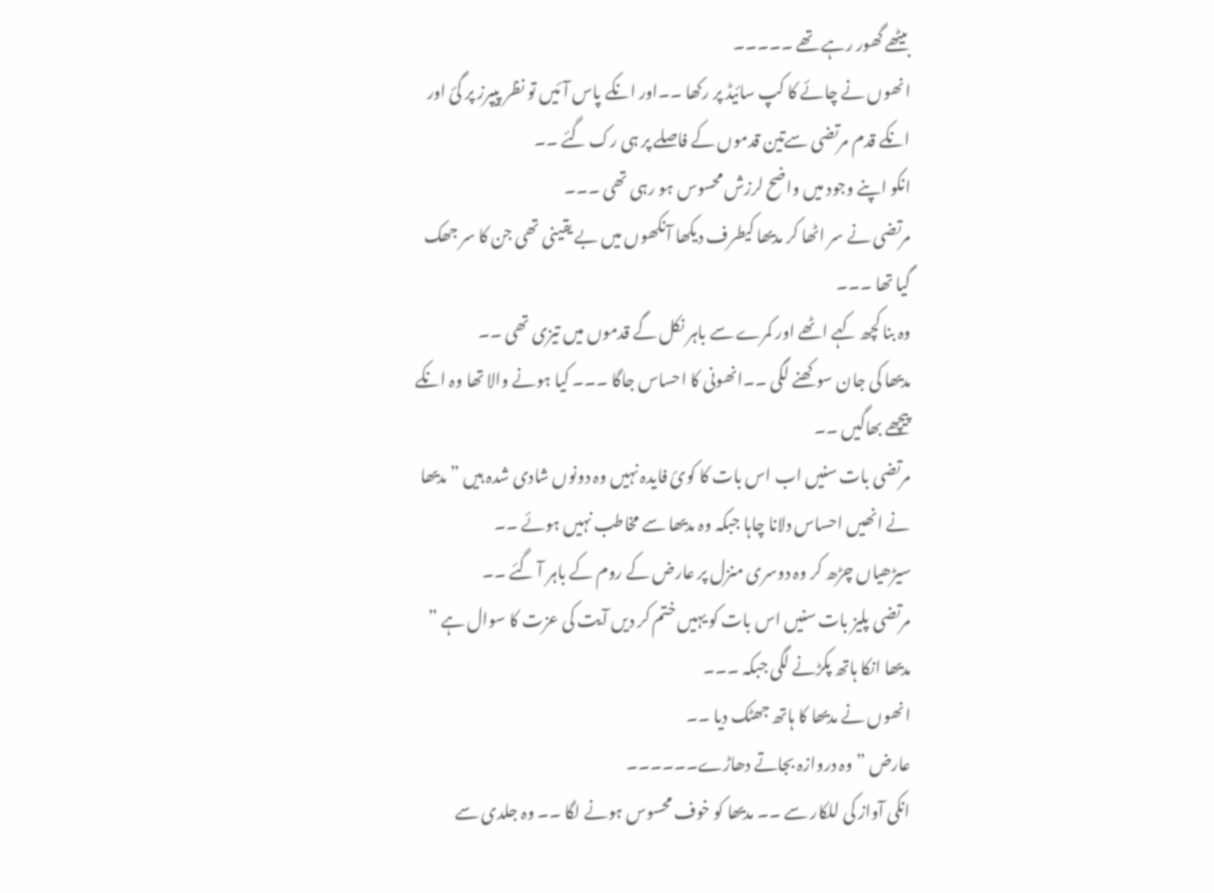بیٹھے گھور رہے تھے ۔۔۔۔۔
انھوں نے چائے کا کپ سائیڈ پر رکھا ۔۔اور انکے پاس آئیں تو نظر پیپرز پر گئ اور انکے قدم مرتضی سےتین قدموں کے فاصلے پر ہی رک گئے ۔۔
انکو اپنے وجود میں واضح لرزش محسوس ہو رہی تھی ۔۔۔
مرتضی نے سر اٹھا کر مدیھا کیطرف دیکھا آنکھوں میں بے یقینی تھی جن کا سر جھک گیا تھا ۔۔۔
وہ بنا کچھ کہے اٹھے اور کمرے سے باہر نکل گے قدموں میں تیزی تھی ۔۔
مدیھا کی جان سوکھنے لگی ۔۔انھونی کا احساس جاگا ۔۔۔ کیا ہونے والا تھا وہ انکے پیچھے بھاگیں ۔۔
مرتضی بات سنیں اب اس بات کا کوئ فایدہ نہیں وہ دونوں شادی شدہ ہیں ” مدیھا نے انھیں احساس دلانا چاہا جبکہ وہ مدیھا سے مخاطب نہیں ہوئے ۔۔
سیڑھیاں چڑھ کر وہ دوسری منزل پر عارض کے روم کے باہر آ گئے ۔۔
مرتضی پلیز بات سنیں اس بات کو یہیں ختم کر دیں آیت کی عزت کا سوال ہے ” مدیھا انکا ہاتھ پکڑنے لگی جبکہ ۔۔۔
انھوں نے مدیھا کا ہاتھ جھٹک دیا ۔۔
عارض ” وہ دروازہ بجاتے دھاڑے۔۔۔۔۔۔
انکی آواز کی للکار سے ۔۔ مدیھا کو خوف محسوس ہونے لگا ۔۔ وہ جلدی سے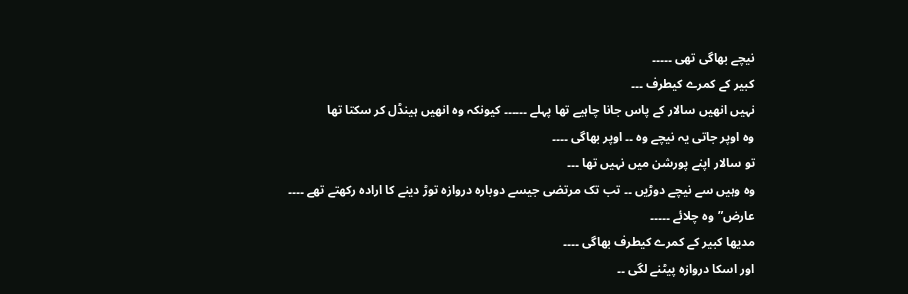نیچے بھاگی تھی ۔۔۔۔۔
کبیر کے کمرے کیطرف ۔۔۔
نہیں انھیں سالار کے پاس جانا چاہیے تھا پہلے ۔۔۔۔۔۔ کیونکہ وہ انھیں ہینڈل کر سکتا تھا
وہ اوپر جاتی یہ نیچے وہ ۔۔ اوپر بھاگی ۔۔۔۔
تو سالار اپنے پورشن میں نہیں تھا ۔۔۔
وہ وہیں سے نیچے دوڑیں ۔۔ تب تک مرتضی جیسے دوبارہ دروازہ توڑ دینے کا ارادہ رکھتے تھے ۔۔۔۔
عارض”وہ چلائے ۔۔۔۔۔
مدیھا کبیر کے کمرے کیطرف بھاگی ۔۔۔۔
اور اسکا دروازہ پیٹنے لگی ۔۔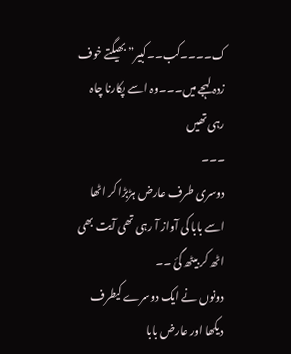ک۔۔۔۔کب۔۔کبیر” بھیگتے خوف زدہ لہجے میں۔۔۔وہ اسے پکارنا چاہ رہی تھیں
۔۔۔
دوسری طرف عارض ہڑبڑا کر اٹھا اسے بابا کی آواز آ رہی تھی آیت بھی اٹھ کر بیٹھ گئ ۔۔
دونوں نے ایک دوسرے کیطرف دیکھا اور عارض بابا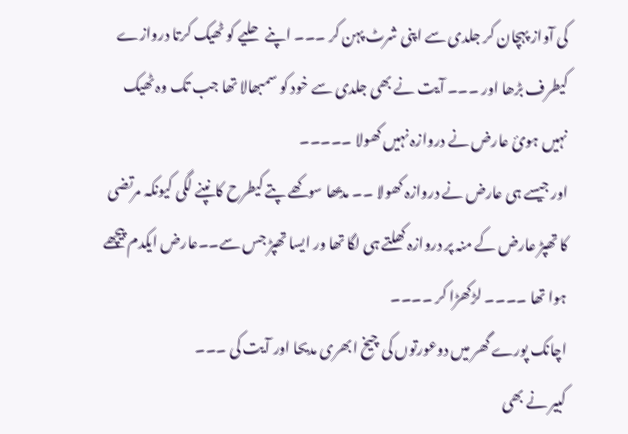کی آواز پہچان کر جلدی سے اپنی شرٹ پہن کر ۔۔۔ اپنے حلیے کو ٹھیک کرتا دروازے کیطرف بڑھا اور ۔۔۔ آیت نے بھی جلدی سے خود کو سمبھالا تھا جب تک وہ ٹھیک نہیں ہوئ عارض نے دروازہ نہیں کھولا ۔۔۔۔۔
اور جیسے ہی عارض نے دروازہ کھولا ۔۔ مدیھا سوکھے پتے کیطرح کانپنے لگی کیونکہ مرتضی کا تھپڑ عارض کے منہ پر دروازہ کھلتے ہی لگا تھا ور ایسا تھپڑ جس سے۔۔عارض ایکدم پیچھے ہوا تھا ۔۔۔۔ لڑکھڑا کر ۔۔۔۔
اچانک پورے گھر میں دوعورتوں کی چیخ ابھری مدیحا اور آیت کی ۔۔۔
کبیر نے بھی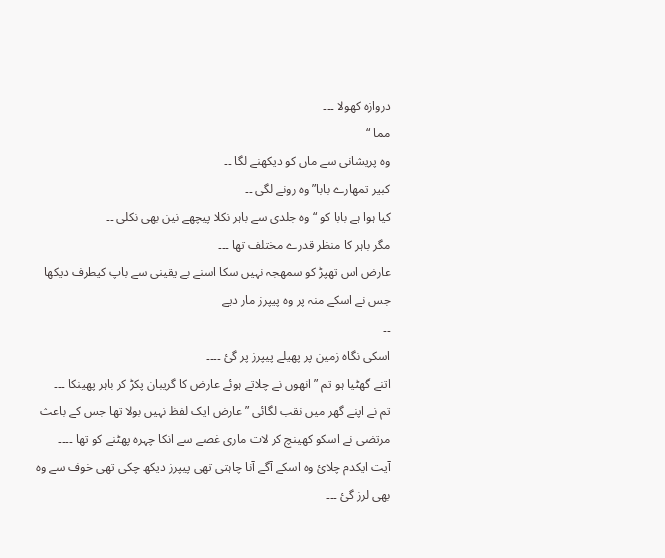دروازہ کھولا ۔۔۔
مما “
وہ پریشانی سے ماں کو دیکھنے لگا ۔۔
کبیر تمھارے بابا”وہ رونے لگی ۔۔
کیا ہوا ہے بابا کو “وہ جلدی سے باہر نکلا پیچھے نین بھی نکلی ۔۔
مگر باہر کا منظر قدرے مختلف تھا ۔۔۔
عارض اس تھپڑ کو سمھجہ نہیں سکا اسنے بے یقینی سے باپ کیطرف دیکھا جس نے اسکے منہ پر وہ پیپرز مار دیے
۔۔
اسکی نگاہ زمین پر پھیلے پیپرز پر گئ ۔۔۔۔
اتنے گھٹیا ہو تم ” انھوں نے چلاتے ہوئے عارض کا گریبان پکڑ کر باہر پھینکا ۔۔۔
تم نے اپنے گھر میں نقب لگائی ” عارض ایک لفظ نہیں بولا تھا جس کے باعث مرتضی نے اسکو کھینچ کر لات ماری غصے سے انکا چہرہ پھٹنے کو تھا ۔۔۔۔
آیت ایکدم چلائ وہ اسکے آگے آنا چاہتی تھی پیپرز دیکھ چکی تھی خوف سے وہ بھی لرز گئ ۔۔۔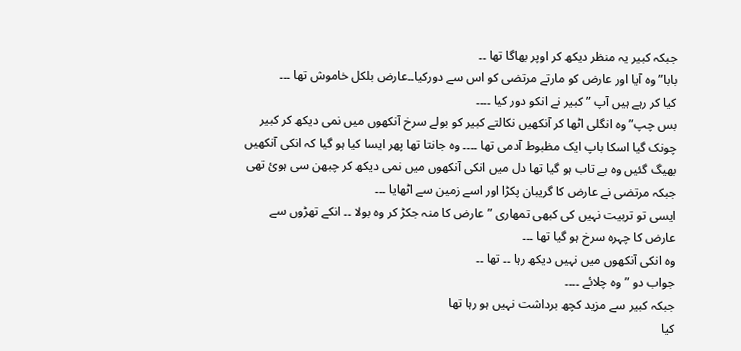جبکہ کبیر یہ منظر دیکھ کر اوپر بھاگا تھا ۔۔
بابا”وہ آیا اور عارض کو مارتے مرتضی کو اس سے دورکیا۔۔عارض بلکل خاموش تھا ۔۔۔
کیا کر رہے ہیں آپ ” کبیر نے انکو دور کیا ۔۔۔۔
بس چپ” وہ انگلی اٹھا کر آنکھیں نکالتے کبیر کو بولے سرخ آنکھوں میں نمی دیکھ کر کبیر چونک گیا اسکا باپ ایک مظبوط آدمی تھا ۔۔۔۔ وہ جانتا تھا پھر ایسا کیا ہو گیا کہ انکی آنکھیں بھیگ گئیں وہ بے تاب ہو گیا تھا دل میں انکی آنکھوں میں نمی دیکھ کر چبھن سی ہوئ تھی جبکہ مرتضی نے عارض کا گریبان پکڑا اور اسے زمین سے اٹھایا ۔۔۔
ایسی تو تربیت نہیں کی کبھی تمھاری ” عارض کا منہ جکڑ کر وہ بولا ۔۔ انکے تھڑوں سے عارض کا چہرہ سرخ ہو گیا تھا ۔۔۔
وہ انکی آنکھوں میں نہیں دیکھ رہا ۔۔ تھا ۔۔
جواب دو ” وہ چلائے ۔۔۔۔
جبکہ کبیر سے مزید کچھ برداشت نہیں ہو رہا تھا
کیا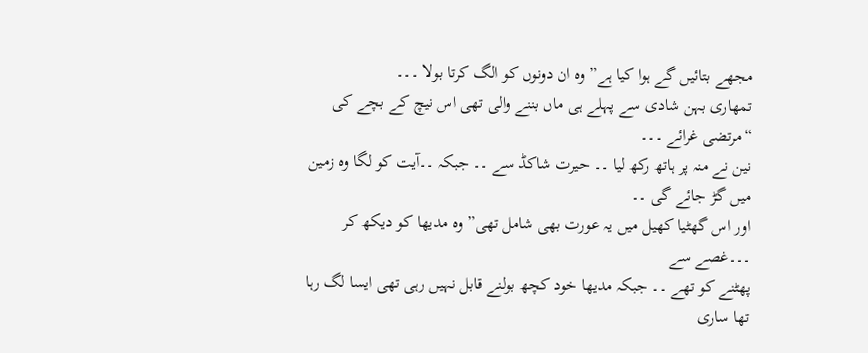مجھے بتائیں گے ہوا کیا ہے” وہ ان دونوں کو الگ کرتا بولا ۔۔۔
تمھاری بہن شادی سے پہلے ہی ماں بننے والی تھی اس نیچ کے بچے کی “مرتضی غرائے ۔۔۔
نین نے منہ پر ہاتھ رکھ لیا ۔۔ حیرت شاکڈ سے ۔۔ جبکہ ۔۔آیت کو لگا وہ زمین میں گڑ جائے گی ۔۔
اور اس گھٹیا کھیل میں یہ عورت بھی شامل تھی” وہ مدیھا کو دیکھ کر ۔۔۔غصے سے
پھٹنے کو تھے ۔۔ جبکہ مدیھا خود کچھ بولنے قابل نہیں رہی تھی ایسا لگ رہا تھا ساری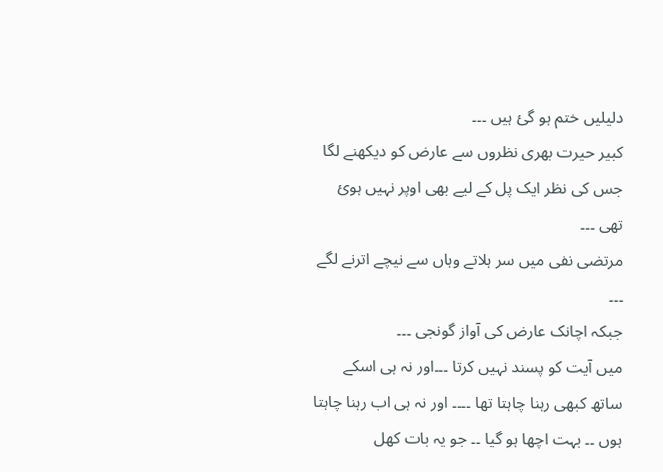دلیلیں ختم ہو گئ ہیں ۔۔۔
کبیر حیرت بھری نظروں سے عارض کو دیکھنے لگا جس کی نظر ایک پل کے لیے بھی اوپر نہیں ہوئ تھی ۔۔۔
مرتضی نفی میں سر ہلاتے وہاں سے نیچے اترنے لگے ۔۔۔
جبکہ اچانک عارض کی آواز گونجی ۔۔۔
میں آیت کو پسند نہیں کرتا ۔۔۔اور نہ ہی اسکے ساتھ کبھی رہنا چاہتا تھا ۔۔۔۔ اور نہ ہی اب رہنا چاہتا ہوں ۔۔ بہت اچھا ہو گیا ۔۔ جو یہ بات کھل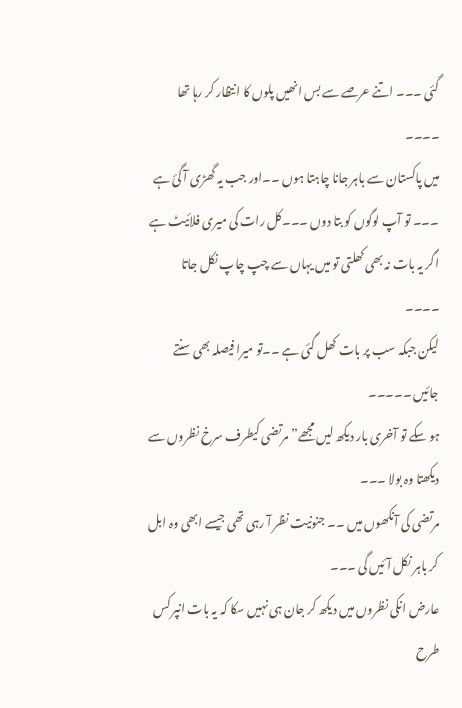گئی ۔۔۔ اتنے عرصے سے بس انھیں پلوں کا انتظار کر رہا تھا ۔۔۔۔
میں پاکستان سے باہر جانا چاہتا ہوں ۔۔اور جب یہ گھڑی آ گئ ہے ۔۔۔ تو آپ لوگوں کو بتا دوں ۔۔۔کل رات کی میری فلائیٹ ہے اگر یہ بات نہ بھی کھلتی تو میں یہاں سے چپ چاپ نکل جاتا ۔۔۔۔
لیکن جبکہ سب پر بات کھل گئی ہے ۔۔تو میرا فیصلہ بھی سنتے جائیں ۔۔۔۔۔
ہو سکے تو آخری بار دیکھ لیں مجھے”مرتضی کیطرف سرخ نظروں سے دیکھتا وہ بولا ۔۔۔
مرتضی کی آنکھوں میں ۔۔ جنونیت نظر آ رہی تھی جیسے ابھی وہ ابل کر باہر نکل آئیں گی ۔۔۔
عارض انکی نظروں میں دیکھ کر جان ہی نہیں سکا کہ یہ بات انپر کس طرح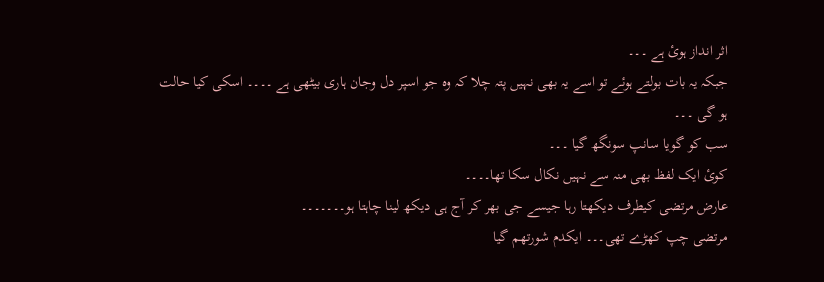اثر انداز ہوئ ہے ۔۔۔
جبکہ یہ بات بولتے ہوئے تو اسے یہ بھی نہیں پتہ چلا کہ وہ جو اسپر دل وجان ہاری بیٹھی ہے ۔۔۔۔ اسکی کیا حالت ہو گی ۔۔۔
سب کو گویا سانپ سونگھ گیا ۔۔۔
کوئ ایک لفظ بھی منہ سے نہیں نکال سکا تھا۔۔۔۔
عارض مرتضی کیطرف دیکھتا رہا جیسے جی بھر کر آج ہی دیکھ لینا چاہتا ہو۔۔۔۔۔۔۔
مرتضی چپ کھڑے تھی۔۔۔ ایکدم شورتھم گیا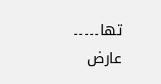تھا۔۔۔۔۔
عارض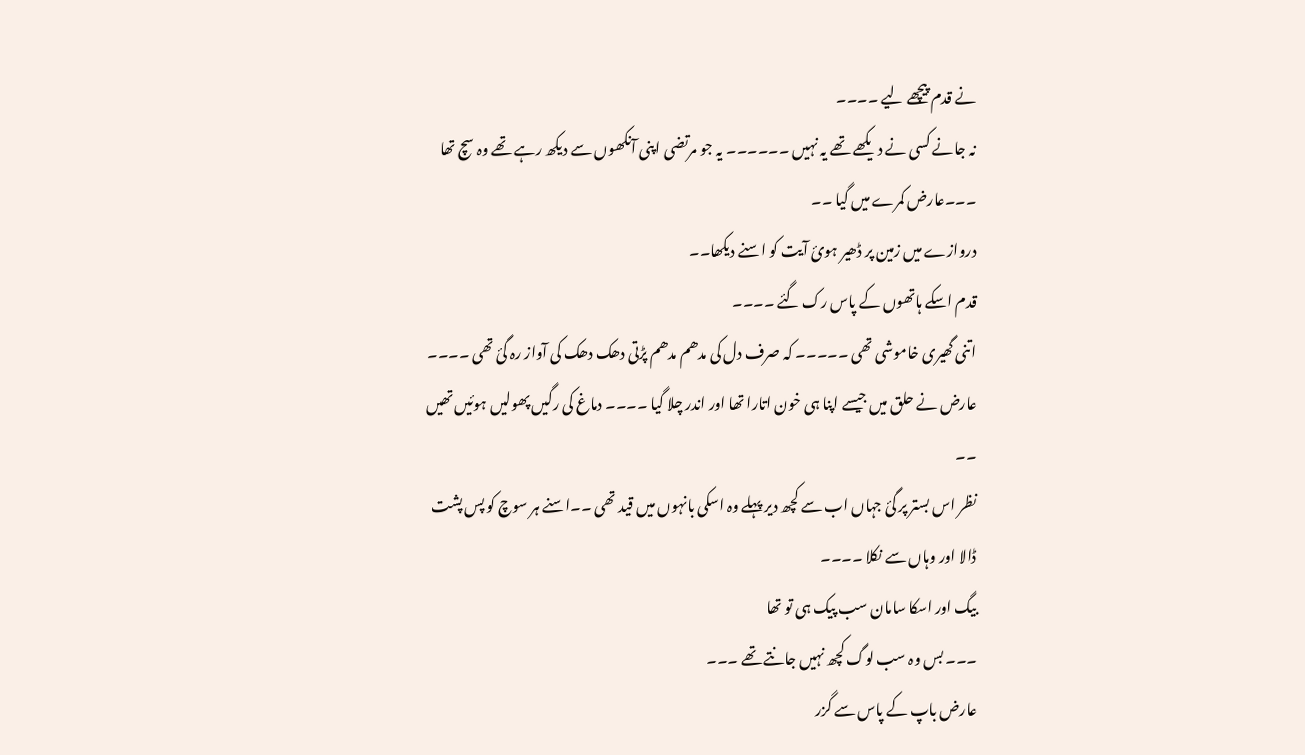نے قدم پیچھے لیے ۔۔۔۔
نہ جانے کسی نے دیکھے تھے یہ نہیں ۔۔۔۔۔۔ یہ جو مرتضی اپنی آنکھوں سے دیکھ رہے تھے وہ سچ تھا
۔۔۔عارض کمرے میں گیا ۔۔
دروازے میں زمین پر ڈھیر ہوئ آیت کو اسنے دیکھا۔۔
قدم اسکے ہاتھوں کے پاس رک گئے ۔۔۔۔
اتنی گھیری خاموشی تھی ۔۔۔۔۔ کہ صرف دل کی مدھم مدھم پڑتی دھک دھک کی آواز رہ گئ تھی ۔۔۔۔
عارض نے حلق میں جیسے اپنا ہی خون اتارا تھا اور اندر چلا گیا ۔۔۔۔ دماغ کی رگیں پھولیں ہوئیں تھیں ۔۔
نظر اس بستر پر گئ جہاں اب سے کچھ دیر پہلے وہ اسکی بانہوں میں قید تھی ۔۔اسنے ہر سوچ کو پس پشت ڈالا اور وہاں سے نکلا ۔۔۔۔
بیگ اور اسکا سامان سب پیک ہی تو تھا
۔۔۔ بس وہ سب لوگ کچھ نہیں جانتے تھے ۔۔۔
عارض باپ کے پاس سے گزر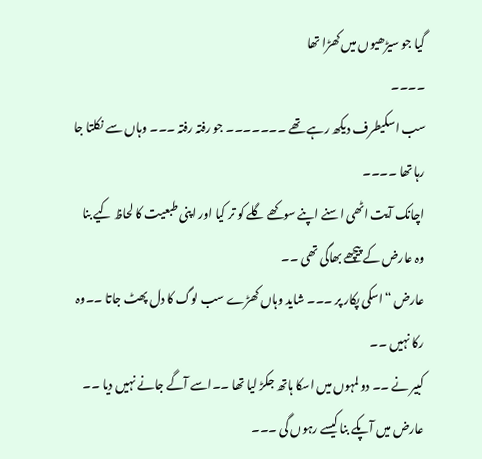گیا جو سیڑھیوں میں کھڑا تھا
۔۔۔۔
سب اسکیطرف دیکھ رہے تھے ۔۔۔۔۔۔۔ جو رفتہ رفتہ ۔۔۔ وہاں سے نکلتا جا رہا تھا ۔۔۔۔
اچانک آیت اٹھی اسنے اپنے سوکھے گلے کو تر کیا اور اپنی طبعیت کا لحاظ کیے بنا وہ عارض کے پیچھے بھاگی تھی ۔۔
عارض “اسکی پکار پر ۔۔۔ شاید وہاں کھڑے سب لوگ کا دل پھٹ جاتا ۔۔وہ رکا نہیں ۔۔
کبیر نے ۔۔ دو لمہوں میں اسکا ہاتھ جکڑ لیا تھا ۔۔اسے آگے جانے نہیں دیا ۔۔
عارض میں آپکے بنا کیسے رہوں گی ۔۔۔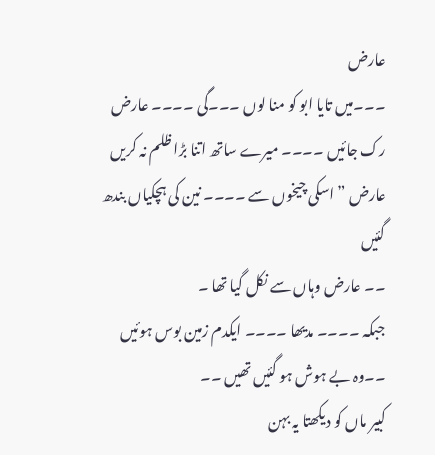عارض
۔۔۔میں تایا ابو کو منا لوں ۔۔۔گی ۔۔۔۔ عارض رک جائیں ۔۔۔۔ میرے ساتھ اتنا بڑا ظلم نہ کریں عارض ” اسکی چیخوں سے ۔۔۔۔ نین کی ہچکیاں بندھ گئیں
۔۔ عارض وہاں سے نکل گیا تھا ۔
جبکہ ۔۔۔۔ مدیھا ۔۔۔۔ ایکدم زمین بوس ہوئیں
۔۔وہ بے ہوش ہو گئیں تھیں ۔۔
کبیر ماں کو دیکھتا یہ بہن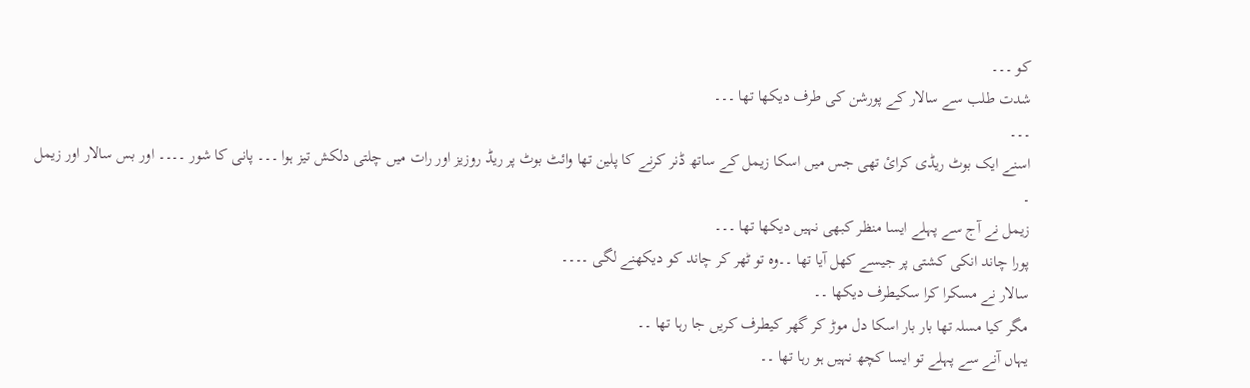کو ۔۔۔
شدت طلب سے سالار کے پورشن کی طرف دیکھا تھا ۔۔۔
۔۔۔
اسنے ایک بوٹ ریڈی کرائ تھی جس میں اسکا زیمل کے ساتھ ڈنر کرنے کا پلین تھا وائٹ بوٹ پر ریڈ روزیز اور رات میں چلتی دلکش تیز ہوا ۔۔۔ پانی کا شور ۔۔۔۔ اور بس سالار اور زیمل
۔
زیمل نے آج سے پہلے ایسا منظر کبھی نہیں دیکھا تھا ۔۔۔
پورا چاند انکی کشتی پر جیسے کھل آیا تھا ۔۔وہ تو ٹھر کر چاند کو دیکھنے لگی ۔۔۔۔
سالار نے مسکرا کرا سکیطرف دیکھا ۔۔
مگر کیا مسلہ تھا بار بار اسکا دل موڑ کر گھر کیطرف کریں جا رہا تھا ۔۔
یہاں آنے سے پہلے تو ایسا کچھ نہیں ہو رہا تھا ۔۔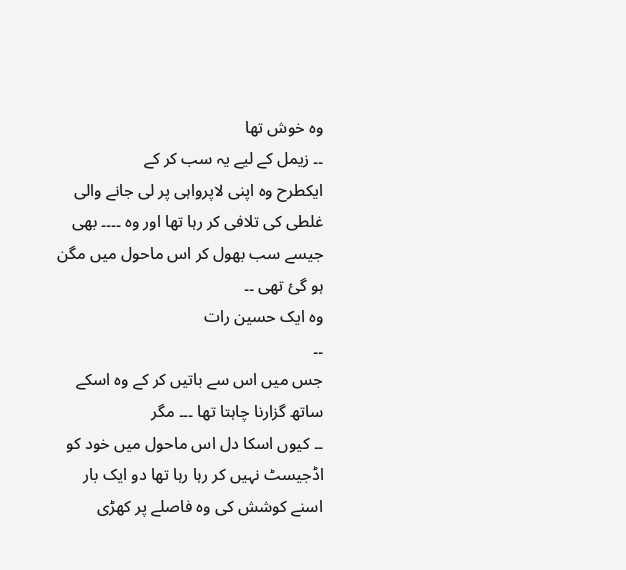وہ خوش تھا
۔۔ زیمل کے لیے یہ سب کر کے
ایکطرح وہ اپنی لاپرواہی پر لی جانے والی غلطی کی تلافی کر رہا تھا اور وہ ۔۔۔۔ بھی جیسے سب بھول کر اس ماحول میں مگن ہو گئ تھی ۔۔
وہ ایک حسین رات
۔۔
جس میں اس سے باتیں کر کے وہ اسکے ساتھ گزارنا چاہتا تھا ۔۔۔ مگر
۔۔ کیوں اسکا دل اس ماحول میں خود کو اڈجیسٹ نہیں کر رہا رہا تھا دو ایک بار اسنے کوشش کی وہ فاصلے پر کھڑی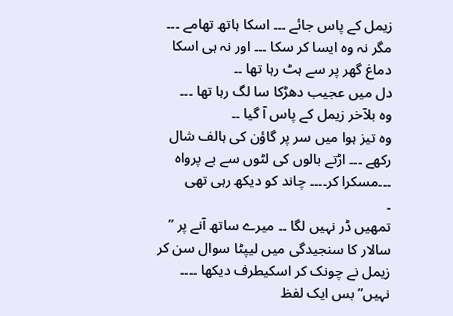زیمل کے پاس جائے ۔۔۔ اسکا ہاتھ تھامے ۔۔۔ مگر نہ وہ ایسا کر سکا ۔۔۔ اور نہ ہی اسکا دماغ گھر پر سے ہٹ رہا تھا ۔۔
دل میں عجیب دھڑکا سا لگ رہا تھا ۔۔۔
وہ بلآخر زیمل کے پاس آ گیا ۔۔
وہ تیز ہوا میں سر پر گاؤن کی ہالف شال رکھے ۔۔۔ اڑتے بالوں کی لٹوں سے بے پرواہ ۔۔۔مسکرا کر۔۔۔۔ چاند کو دیکھ رہی تھی
۔
تمھیں ڈر نہیں لگا ۔۔ میرے ساتھ آنے پر ” سالار کا سنجیدگی میں لیپٹا سوال سن کر زیمل نے چونک کر اسکیطرف دیکھا ۔۔۔۔
نہیں” بس ایک لفظ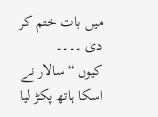میں بات ختم کر دی ۔۔۔۔
کیوں “سالار نے اسکا ہاتھ پکڑ لیا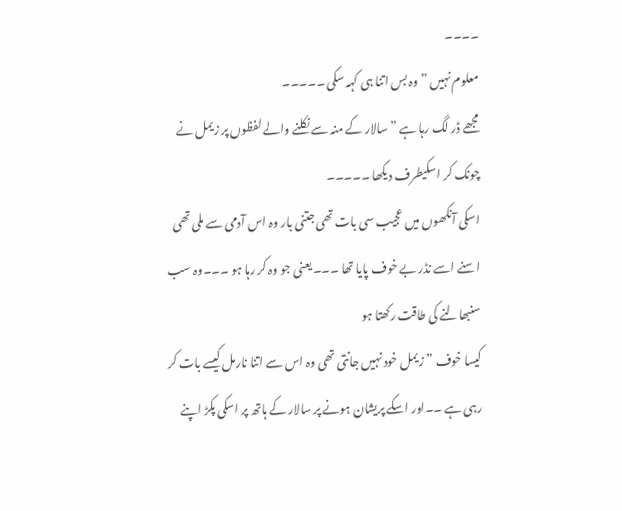۔۔۔۔
معلوم نہیں ” وہ بس اتنا ہی کہہ سکی ۔۔۔۔۔
مجھے ڈر لگ رہا ہے ” سالار کے منہ سے نکلنے والے لفظوں پر زیمل نے چونک کر اسکیطرف دیکھا ۔۔۔۔۔
اسکی آنکھوں میں عجیب سی بات تھی جتنی بار وہ اس آدمی سے ملی تھی اسنے اسے نڈر بے خوف پایا تھا ۔۔۔ یعنی جو وہ کر رہا ہو ۔۔۔وہ سب سنبھالنے کی طاقت رکھتا ہو
کیسا خوف ” زیمل خود نہیں جانتی تھی وہ اس سے اتنا نارمل کیسے بات کر رہی ہے ۔۔اور اسکے پریشان ہونے پر سالار کے ہاتھ پر اسکی پکڑ اپنے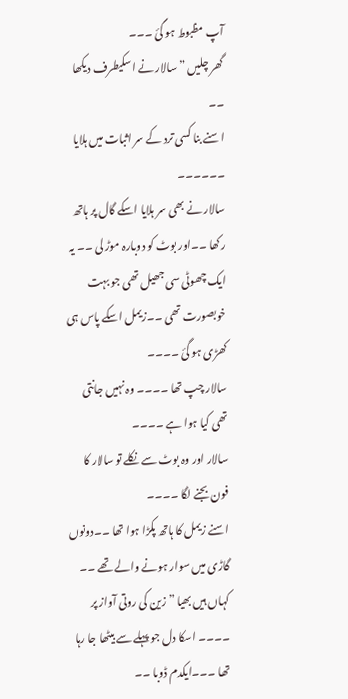آپ مظبوط ہو گئ ۔۔۔
گھر چلیں ” سالار نے اسکیطرف دیکھا ۔۔
اسنے بنا کسی ترد کے سر اثبات میں ہلایا ۔۔۔۔۔۔
سالار نے بھی سر ہلایا اسکے گال پر ہاتھ رکھا ۔۔اور بوٹ کو دوبارہ موڑ لی ۔۔ یہ ایک چھوٹی سی جھیل تھی جو بہت خوبصورت تھی ۔۔زیمل اسکے پاس ہی کھڑی ہو گئ ۔۔۔۔
سالار چپ تھا ۔۔۔۔ وہ نہیں جانتی تھی کیا ہوا ہے ۔۔۔۔
سالار اور وہ بوٹ سے نکلے تو سالار کا فون بجنے لگا ۔۔۔۔
اسنے زیمل کا ہاتھ پکڑا ہوا تھا ۔۔دونوں گاڑی میں سوار ہونے والے تھے ۔۔
کہاں ہیں بھیا ” زین کی روتی آواز پر ۔۔۔۔ اسکا دل جو پہلے سے بیٹھا جا رہا تھا ۔۔۔ایکدم ڈوبا ۔۔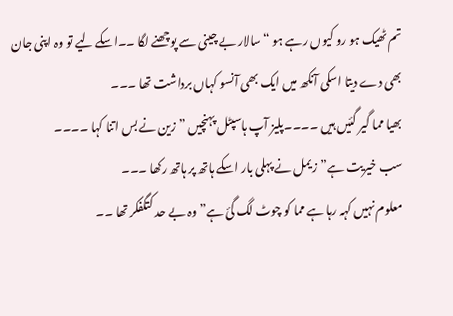تم ٹھیک ہو رو کیوں رہے ہو “سالار بے چینی سے پوچھنے لگا ۔۔اسکے لیے تو وہ اپنی جان بھی دے دیتا اسکی آنکھ میں ایک بھی آنسو کہاں برداشت تھا ۔۔۔
بھیا مما گیر گئیں ہیں ۔۔۔۔پلیز آپ ہاسپٹل پہنچیں ” زین نے بس اتنا کہا ۔۔۔۔
سب خیریت ہے”زیمل نے پہلی بار اسکے ہاتھ پر ہاتھ رکھا ۔۔۔
معلوم نہیں کہہ رہا ہے مما کو چوٹ لگ گئ ہے” وہ بے حد کتگفکر تھا ۔۔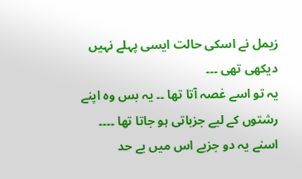زیمل نے اسکی حالت ایسی پہلے نہیں دیکھی تھی ۔۔۔
یہ تو اسے غصہ آتا تھا ۔۔ یہ بس وہ اپنے رشتوں کے لیے جزباتی ہو جاتا تھا ۔۔۔۔
اسنے یہ دو جزبے اس میں بے حد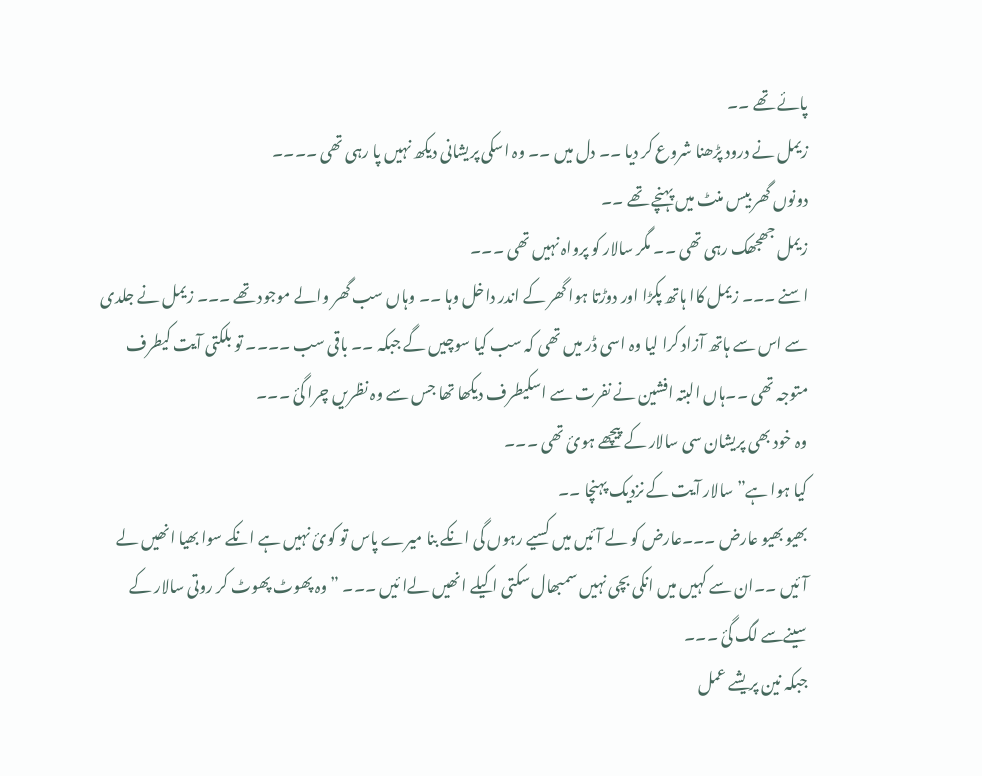پائے تھے ۔۔
زیمل نے درود پڑھنا شروع کر دیا ۔۔ دل میں ۔۔ وہ اسکی پریشانی دیکھ نہیں پا رہی تھی ۔۔۔۔
دونوں گھر بیس منٹ میں پہنچے تھے ۔۔
زیمل جھجھک رہی تھی ۔۔ مگر سالار کو پرواہ نہیں تھی ۔۔۔
اسنے ۔۔۔ زیمل کاا ہاتھ پکڑا اور دوڑتا ہوا گھر کے اندر داخل وہا ۔۔ وہاں سب گھر والے موجود تھے ۔۔۔ زیمل نے جلدی سے اس سے ہاتھ آزاد کرا لیا وہ اسی ڈر میں تھی کہ سب کیا سوچیں گے جبکہ ۔۔ باقی سب ۔۔۔۔ تو بلکتی آیت کیطرف متوجہ تھی ۔۔ہاں البتہ افشین نے نفرت سے اسکیطرف دیکھا تھا جس سے وہ نظریں چرا گئ ۔۔۔
وہ خود بھی پریشان سی سالار کے پیچھے ہوئ تھی ۔۔۔
کیا ہوا ہے” سالار آیت کے نزدیک پہنچا ۔۔
بھیو بھیو عارض ۔۔۔عارض کو لے آئیں میں کسیے رہوں گی انکے بنا میرے پاس تو کوئ نہیں ہے انکے سوا بھیا انھیں لے آئیں ۔۔ان سے کہیں میں انکی بچی نہیں سمبھال سکتی اکیلے انھیں لےا ئیں ۔۔۔ ” وہ پھوٹ پھوٹ کر روتی سالار کے سینےسے لگ گئ ۔۔۔
جبکہ نین پریشے عمل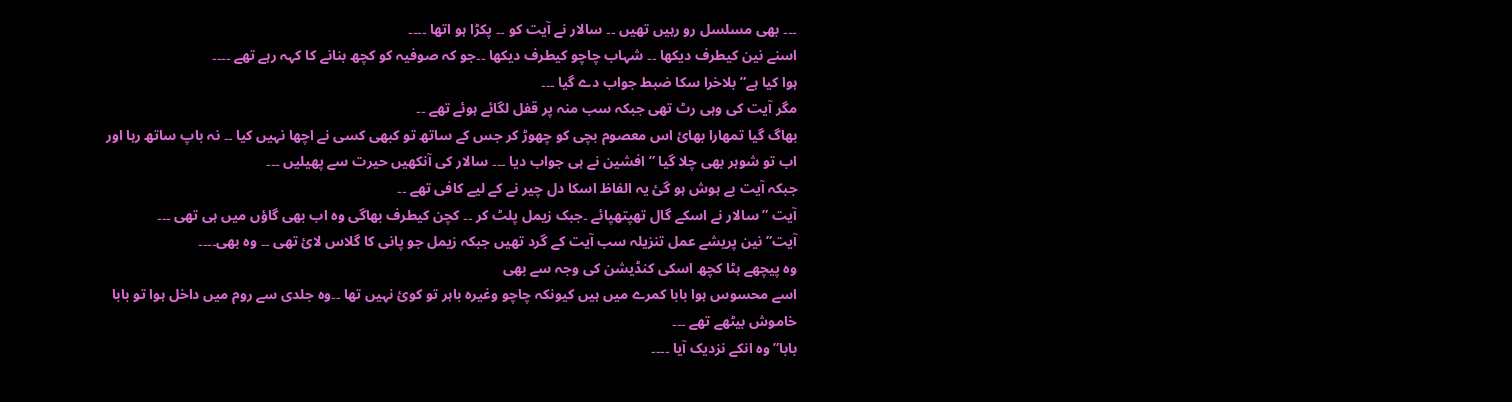۔۔۔ بھی مسلسل رو رہیں تھیں ۔۔ سالار نے آیت کو ۔۔ پکڑا ہو اتھا ۔۔۔۔
اسنے نین کیطرف دیکھا ۔۔ شہاب چاچو کیطرف دیکھا ۔۔جو کہ صوفیہ کو کچھ بنانے کا کہہ رہے تھے ۔۔۔۔
ہوا کیا ہے” بلاخرا سکا ضبط جواب دے گیا ۔۔۔
مگر آیت کی وہی رٹ تھی جبکہ سب منہ پر قفل لگائے ہوئے تھے ۔۔
بھاگ گیا تمھارا بھائ اس معصوم بچی کو چھوڑ کر جس کے ساتھ تو کبھی کسی نے اچھا نہیں کیا ۔۔ نہ باپ ساتھ رہا اور اب تو شوہر بھی چلا گیا ” افشین نے ہی جواب دیا ۔۔۔ سالار کی آنکھیں حیرت سے پھیلیں ۔۔۔
جبکہ آیت بے ہوش ہو گئ یہ الفاظ اسکا دل چیر نے کے لیے کافی تھے ۔۔
آیت ” سالار نے اسکے گال تھپتھپائے ۔جبک زیمل پلٹ کر ۔۔ کچن کیطرف بھاگی وہ اب بھی گاؤں میں ہی تھی ۔۔۔
آیت”نین پریشے عمل تنزیلہ سب آیت کے گرد تھیں جبکہ زیمل جو پانی کا گلاس لائ تھی ۔۔ وہ بھی۔۔۔۔
وہ پیچھے ہٹا کچھ اسکی کنڈیشن کی وجہ سے بھی
اسے محسوس ہوا بابا کمرے میں ہیں کیونکہ چاچو وغیرہ باہر تو کوئ نہیں تھا ۔۔وہ جلدی سے روم میں داخل ہوا تو بابا خاموش بیٹھے تھے ۔۔۔
بابا” وہ انکے نزدیک آیا ۔۔۔۔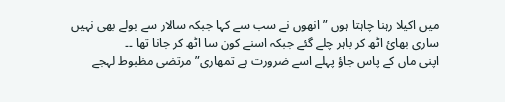میں اکیلا رہنا چاہتا ہوں ” انھوں نے سب سے کہا جبکہ سالار سے بولے بھی نہیں ساری بھائ اٹھ کر باہر چلے گئے جبکہ اسنے کون سا اٹھ کر جانا تھا ۔۔
اپنی ماں کے پاس جاؤ پہلے اسے ضرورت ہے تمھاری”مرتضی مظبوط لہجے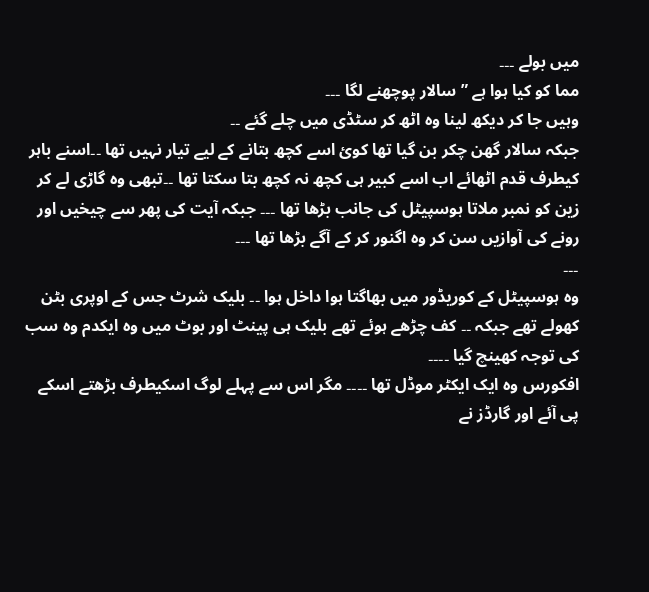میں بولے ۔۔۔
مما کو کیا ہوا ہے ” سالار پوچھنے لگا ۔۔۔
وہیں جا کر دیکھ لینا وہ اٹھ کر سٹڈی میں چلے گئے ۔۔
جبکہ سالار گھن چکر بن گیا تھا کوئ اسے کچھ بتانے کے لیے تیار نہیں تھا ۔۔اسنے باہر کیطرف قدم اٹھائے اب اسے کبیر ہی کچھ نہ کچھ بتا سکتا تھا ۔۔تبھی وہ گاڑی لے کر زین کو نمبر ملاتا ہوسپیٹل کی جانب بڑھا تھا ۔۔۔ جبکہ آیت کی پھر سے چیخیں اور رونے کی آوازیں سن کر وہ اگنور کر کے آگے بڑھا تھا ۔۔۔
۔۔۔
وہ ہوسپیٹل کے کوریڈور میں بھاگتا ہوا داخل ہوا ۔۔ بلیک شرٹ جس کے اوپری بٹن کھولے تھے جبکہ ۔۔ کف چڑھے ہوئے تھے بلیک ہی پینٹ اور بوٹ میں وہ ایکدم وہ سب کی توجہ کھینچ گیا ۔۔۔۔
افکورس وہ ایک ایکٹر موڈل تھا ۔۔۔۔ مگر اس سے پہلے لوگ اسکیطرف بڑھتے اسکے پی آئے اور گارڈز نے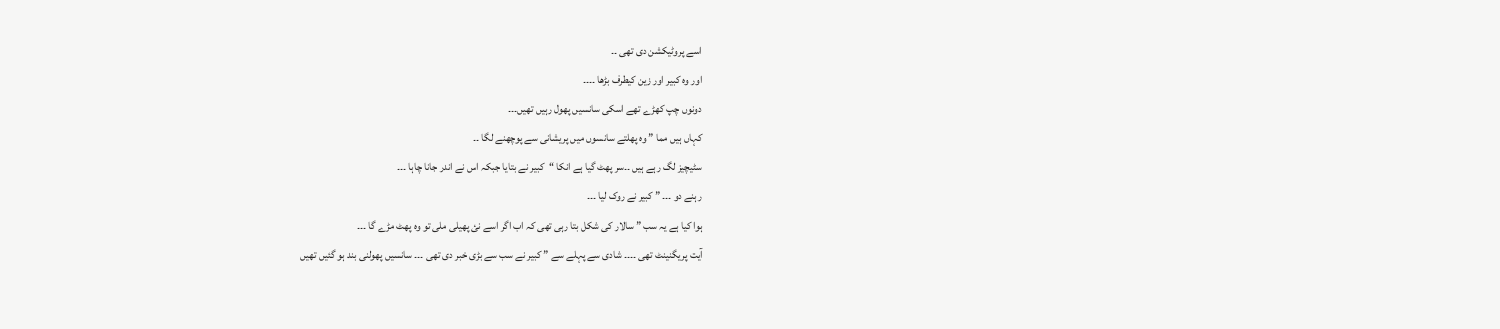اسے پروٹیکشن دی تھی ۔۔
اور وہ کبیر اور زین کیطرف بڑھا ۔۔۔۔
دونوں چپ کھڑے تھے اسکی سانسیں پھول رہیں تھیں۔۔۔
کہاں ہیں مما ” وہ پھلتے سانسوں میں پریشانی سے پوچھنے لگا ۔۔
سٹیچیز لگ رہے ہیں ۔۔سر پھٹ گیا ہے انکا “کبیر نے بتایا جبکہ اس نے اندر جانا چاہا ۔۔۔
رہنے دو ۔۔۔ ” کبیر نے روک لیا ۔۔۔
ہوا کیا ہے یہ سب ” سالار کی شکل بتا رہی تھی کہ اب اگر اسے نئ پھیلی ملی تو وہ پھٹ مڑے گا ۔۔۔
آیت پریگنینٹ تھی ۔۔۔۔ شادی سے پہلے سے ” کبیر نے سب سے بڑی خبر دی تھی ۔۔۔ سانسیں پھولنی بند ہو گئیں تھیں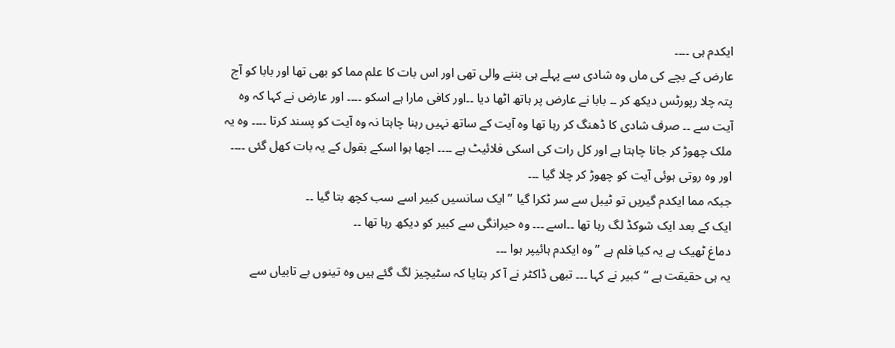ایکدم ہی ۔۔۔۔
عارض کے بچے کی ماں وہ شادی سے پہلے ہی بننے والی تھی اور اس بات کا علم مما کو بھی تھا اور بابا کو آج پتہ چلا رپورٹس دیکھ کر ۔۔ بابا نے عارض پر ہاتھ اٹھا دیا ۔۔اور کافی مارا ہے اسکو ۔۔۔۔ اور عارض نے کہا کہ وہ آیت سے ۔۔ صرف شادی کا ڈھنگ کر رہا تھا وہ آیت کے ساتھ نہیں رہنا چاہتا نہ وہ آیت کو پسند کرتا ۔۔۔۔ وہ یہ ملک چھوڑ کر جانا چاہتا ہے اور کل رات کی اسکی فلائیٹ ہے ۔۔۔۔ اچھا ہوا اسکے بقول کے یہ بات کھل گئی ۔۔۔۔
اور وہ روتی ہوئی آیت کو چھوڑ کر چلا گیا ۔۔۔
جبکہ مما ایکدم گیریں تو ٹیبل سے سر ٹکرا گیا ” ایک سانسیں کبیر اسے سب کچھ بتا گیا ۔۔
ایک کے بعد ایک شوکڈ لگ رہا تھا ۔۔اسے ۔۔۔ وہ حیرانگی سے کبیر کو دیکھ رہا تھا ۔۔
دماغ ٹھیک ہے یہ کیا فلم ہے ” وہ ایکدم ہائیپر ہوا ۔۔۔
یہ ہی حقیقت ہے “کبیر نے کہا ۔۔۔ تبھی ڈاکٹر نے آ کر بتایا کہ سٹیچیز لگ گئے ہیں وہ تینوں بے تابیاں سے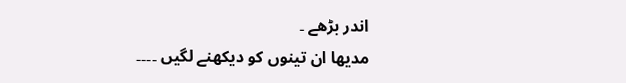اندر بڑھے ۔
مدیھا ان تینوں کو دیکھنے لگیں ۔۔۔۔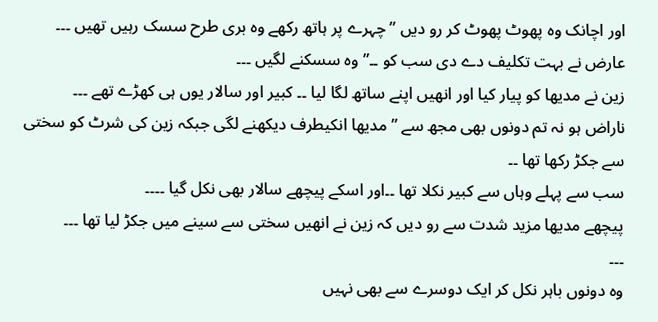اور اچانک وہ پھوٹ پھوٹ کر رو دیں ” چہرے پر ہاتھ رکھے وہ بری طرح سسک رہیں تھیں ۔۔۔
عارض نے بہت تکلیف دے دی سب کو ۔۔” وہ سسکنے لگیں ۔۔۔
زین نے مدیھا کو پیار کیا اور انھیں اپنے ساتھ لگا لیا ۔۔ کبیر اور سالار یوں ہی کھڑے تھے ۔۔۔
ناراض ہو نہ تم دونوں بھی مجھ سے ” مدیھا انکیطرف دیکھنے لگی جبکہ زین کی شرٹ کو سختی سے جکڑ رکھا تھا ۔۔
سب سے پہلے وہاں سے کبیر نکلا تھا ۔۔اور اسکے پیچھے سالار بھی نکل گیا ۔۔۔۔
پیچھے مدیھا مزید شدت سے رو دیں کہ زین نے انھیں سختی سے سینے میں جکڑ لیا تھا ۔۔۔
۔۔۔
وہ دونوں باہر نکل کر ایک دوسرے سے بھی نہیں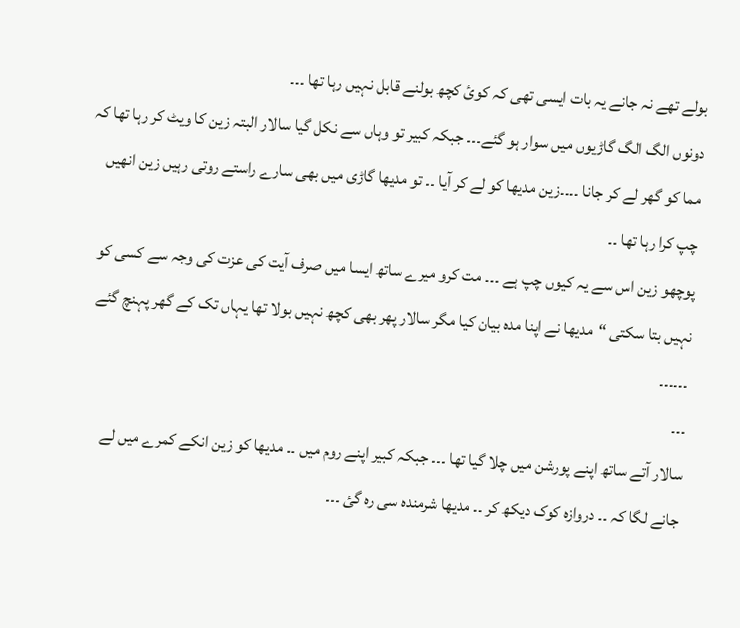بولے تھے نہ جانے یہ بات ایسی تھی کہ کوئ کچھ بولنے قابل نہیں رہا تھا ۔۔۔
دونوں الگ الگ گاڑیوں میں سوار ہو گئے۔۔۔ جبکہ کبیر تو وہاں سے نکل گیا سالار البتہ زین کا ویٹ کر رہا تھا کہ مما کو گھر لے کر جانا ۔۔۔۔زین مدیھا کو لے کر آیا ۔۔ تو مدیھا گاڑی میں بھی سارے راستے روتی رہیں زین انھیں چپ کرا رہا تھا ۔۔
پوچھو زین اس سے یہ کیوں چپ ہے ۔۔۔ مت کرو میرے ساتھ ایسا میں صرف آیت کی عزت کی وجہ سے کسی کو نہیں بتا سکتی “مدیھا نے اپنا مدہ بیان کیا مگر سالار پھر بھی کچھ نہیں بولا تھا یہاں تک کے گھر پہنچ گئے ۔۔۔۔۔۔
۔۔۔
سالار آتے ساتھ اپنے پورشن میں چلا گیا تھا ۔۔۔ جبکہ کبیر اپنے روم میں ۔۔ مدیھا کو زین انکے کمرے میں لے جانے لگا کہ ۔۔ دروازہ کوک دیکھ کر ۔۔ مدیھا شرمندہ سی رہ گئ ۔۔۔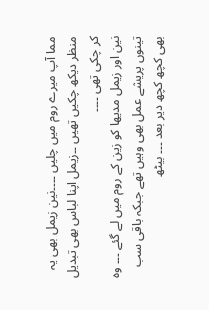مما آپ میرے روم میں چلیں ۔۔۔۔نین زیمل بھی یہ منظر دیکھ چکیں تھیں ۔۔زیمل اپنا لباس بھی تبدیل کر چکی تھی ۔۔۔۔
نین اور زیمل مدیھا کو زین کے روم میں لے گئے ۔۔۔ وہ تینوں پریشے عمل بھی وہیں تھے جبکہ باقی سب بھی کچھ کچھ دیر بعد ۔۔۔ بیٹھ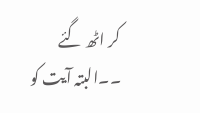کر اٹھ گئے ۔۔البتہ آیت کو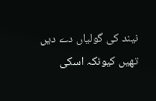نیند کی گولیاں دے دیں تھیں کیونکہ اسکی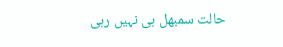حالت سمبھل ہی نہیں رہی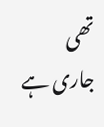تھی
جاری ہے